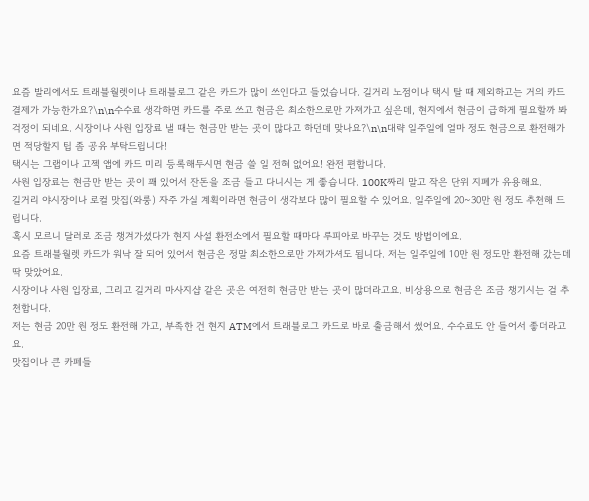요즘 발리에서도 트래블월렛이나 트래블로그 같은 카드가 많이 쓰인다고 들었습니다. 길거리 노점이나 택시 탈 때 제외하고는 거의 카드 결제가 가능한가요?\n\n수수료 생각하면 카드를 주로 쓰고 현금은 최소한으로만 가져가고 싶은데, 현지에서 현금이 급하게 필요할까 봐 걱정이 되네요. 시장이나 사원 입장료 낼 때는 현금만 받는 곳이 많다고 하던데 맞나요?\n\n대략 일주일에 얼마 정도 현금으로 환전해가면 적당할지 팁 좀 공유 부탁드립니다!
택시는 그랩이나 고젝 앱에 카드 미리 등록해두시면 현금 쓸 일 전혀 없어요! 완전 편합니다.
사원 입장료는 현금만 받는 곳이 꽤 있어서 잔돈을 조금 들고 다니시는 게 좋습니다. 100K짜리 말고 작은 단위 지폐가 유용해요.
길거리 야시장이나 로컬 맛집(와룽) 자주 가실 계획이라면 현금이 생각보다 많이 필요할 수 있어요. 일주일에 20~30만 원 정도 추천해 드립니다.
혹시 모르니 달러로 조금 챙겨가셨다가 현지 사설 환전소에서 필요할 때마다 루피아로 바꾸는 것도 방법이에요.
요즘 트래블월렛 카드가 워낙 잘 되어 있어서 현금은 정말 최소한으로만 가져가셔도 됩니다. 저는 일주일에 10만 원 정도만 환전해 갔는데 딱 맞았어요.
시장이나 사원 입장료, 그리고 길거리 마사지샵 같은 곳은 여전히 현금만 받는 곳이 많더라고요. 비상용으로 현금은 조금 챙기시는 걸 추천합니다.
저는 현금 20만 원 정도 환전해 가고, 부족한 건 현지 ATM에서 트래블로그 카드로 바로 출금해서 썼어요. 수수료도 안 들어서 좋더라고요.
맛집이나 큰 카페들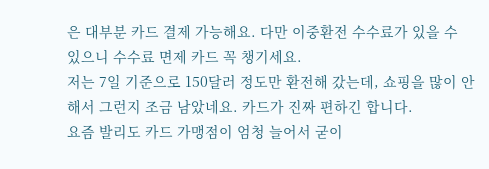은 대부분 카드 결제 가능해요. 다만 이중환전 수수료가 있을 수 있으니 수수료 면제 카드 꼭 챙기세요.
저는 7일 기준으로 150달러 정도만 환전해 갔는데, 쇼핑을 많이 안 해서 그런지 조금 남았네요. 카드가 진짜 편하긴 합니다.
요즘 발리도 카드 가맹점이 엄청 늘어서 굳이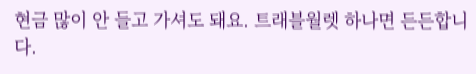현금 많이 안 들고 가셔도 돼요. 트래블월렛 하나면 든든합니다.